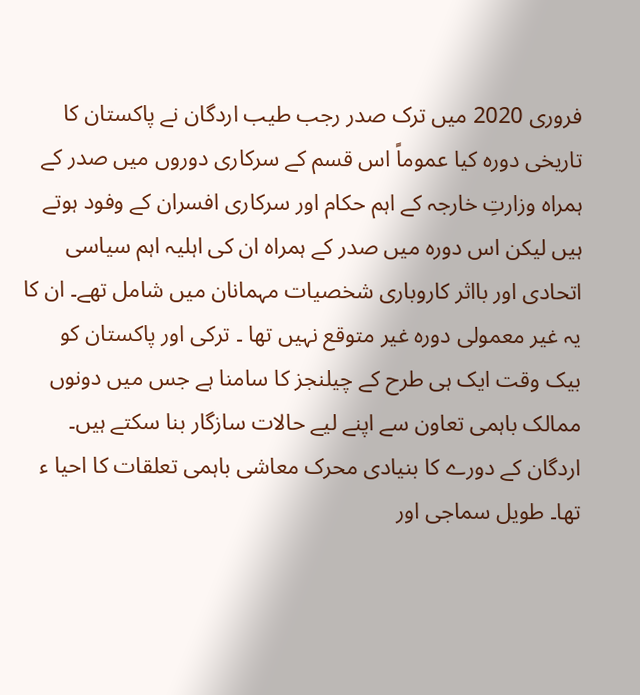فروری 2020 میں ترک صدر رجب طیب اردگان نے پاکستان کا تاریخی دورہ کیا عموماً اس قسم کے سرکاری دوروں میں صدر کے ہمراہ وزارتِ خارجہ کے اہم حکام اور سرکاری افسران کے وفود ہوتے ہیں لیکن اس دورہ میں صدر کے ہمراہ ان کی اہلیہ اہم سیاسی اتحادی اور بااثر کاروباری شخصیات مہمانان میں شامل تھے۔ ان کا یہ غیر معمولی دورہ غیر متوقع نہیں تھا ۔ ترکی اور پاکستان کو بیک وقت ایک ہی طرح کے چیلنجز کا سامنا ہے جس میں دونوں ممالک باہمی تعاون سے اپنے لیے حالات سازگار بنا سکتے ہیں۔ اردگان کے دورے کا بنیادی محرک معاشی باہمی تعلقات کا احیا ء تھا۔ طویل سماجی اور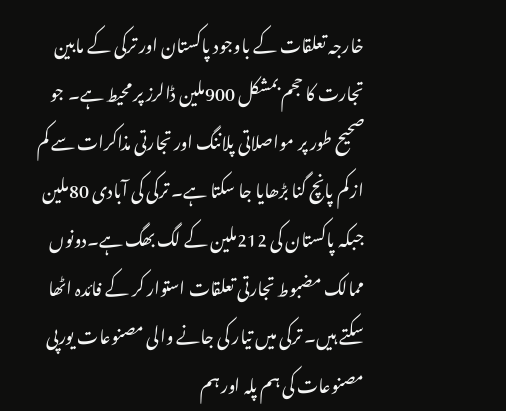خارجہ تعلقات کے باوجود پاکستان اور ترکی کے مابین تجارت کا حجم بمشکل 900ملین ڈالرز پر محیط ہے۔ جو صحیح طور پر مواصلاتی پلاننگ اور تجارتی مذاکرات سے کم از کم پانچ گنا بڑھایا جا سکتا ہے۔ ترکی کی آبادی 80ملین جبکہ پاکستان کی 212ملین کے لگ بھگ ہے۔دونوں ممالک مضبوط تجارتی تعلقات استوار کر کے فائدہ اٹھا سکتے ہیں۔ ترکی میں تیار کی جانے والی مصنوعات یورپی مصنوعات کی ہم پلہ اور ہم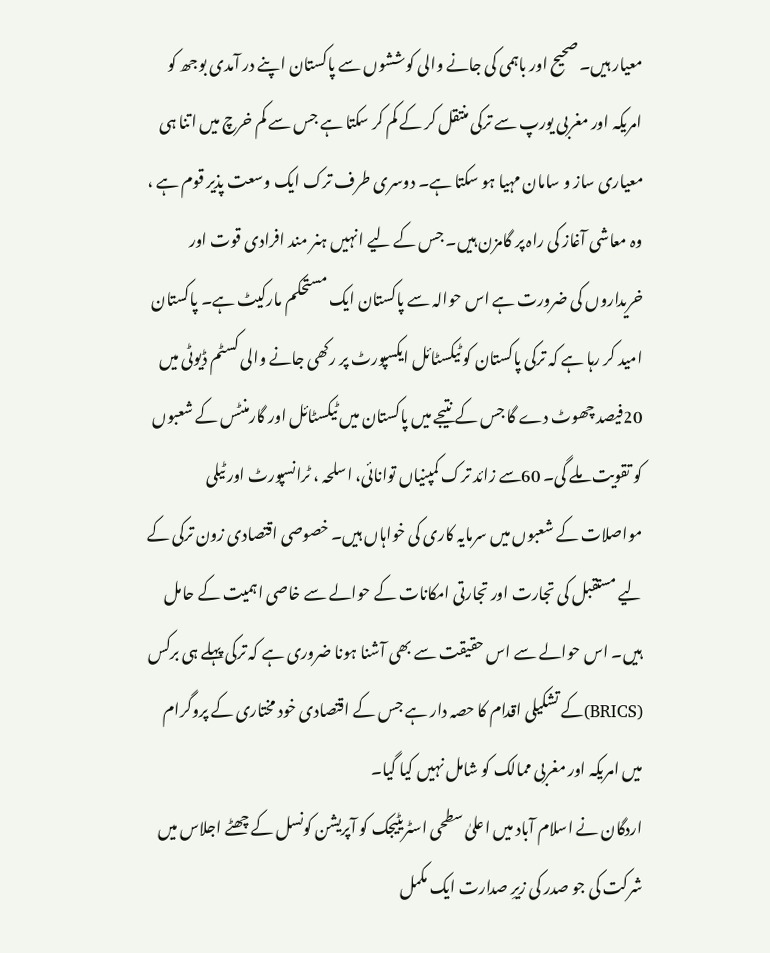معیار ہیں۔ صحیح اور باہمی کی جانے والی کوششوں سے پاکستان اپنے در آمدی بوجھ کو امریکہ اور مغربی یورپ سے ترکی منتقل کر کے کم کر سکتا ہے جس سے کم خرچ میں اتنا ہی معیاری ساز و سامان مہیا ہو سکتا ہے۔ دوسری طرف ترک ایک وسعت پذیر قوم ہے ، وہ معاشی آغاز کی راہ پر گامزن ہیں۔ جس کے لیے انہیں ہنر مند افرادی قوت اور خریداروں کی ضرورت ہے اس حوالہ سے پاکستان ایک مستحکم مارکیٹ ہے۔ پاکستان امید کر رہا ہے کہ ترکی پاکستان کو ٹیکسٹائل ایکسپورٹ پر رکھی جانے والی کسٹم ڈیوٹی میں 20فیصد چھوٹ دے گا جس کے نتیجے میں پاکستان میں ٹیکسٹائل اور گارمنٹس کے شعبوں کو تقویت ملے گی۔ 60سے زائد ترک کمپنیاں توانائی، اسلحہ ، ٹرانسپورٹ اور ٹیلی مواصلات کے شعبوں میں سرمایہ کاری کی خواہاں ہیں۔ خصوصی اقتصادی زون ترکی کے لیے مستقبل کی تجارت اور تجارتی امکانات کے حوالے سے خاصی اہمیت کے حامل ہیں۔ اس حوالے سے اس حقیقت سے بھی آشنا ہونا ضروری ہے کہ ترکی پہلے ہی برکس (BRICS)کے تشکیلی اقدام کا حصہ دار ہے جس کے اقتصادی خود مختاری کے پروگرام میں امریکہ اور مغربی ممالک کو شامل نہیں کیا گیا۔
اردگان نے اسلام آباد میں اعلیٰ سطحی اسٹریٹیجک کو آپریشن کونسل کے چھٹے اجلاس میں شرکت کی جو صدر کی زیرِ صدارت ایک مکمل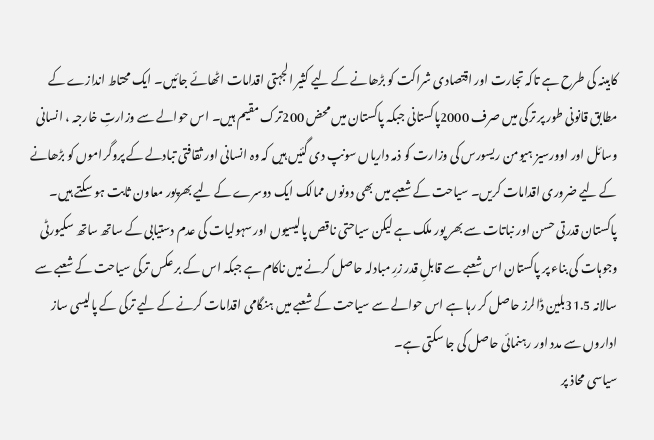کابینہ کی طرح ہے تاکہ تجارت اور اقتصادی شراکت کو بڑھانے کے لیے کثیر الجہتی اقدامات اٹھائے جائیں۔ ایک محتاط اندازے کے مطابق قانونی طور پر ترکی میں صرف 2000پاکستانی جبکہ پاکستان میں محض 200ترک مقیم ہیں۔ اس حوالے سے وزارتِ خارجہ ، انسانی وسائل اور اوورسیز ہیومن ریسورس کی وزارت کو ذمہ داریاں سونپ دی گئیں ہیں کہ وہ انسانی اور ثقافتی تبادلے کے پروگراموں کو بڑھانے کے لیے ضروری اقدامات کریں۔ سیاحت کے شعبے میں بھی دونوں ممالک ایک دوسرے کے لیے بھرپور معاون ثابت ہو سکتے ہیں۔ پاکستان قدرتی حسن اور نباتات سے بھر پور ملک ہے لیکن سیاحتی ناقص پالیسیوں اور سہولیات کی عدم دستیابی کے ساتھ ساتھ سکیورٹی وجوہات کی بناء پر پاکستان اس شعبے سے قابلِ قدر زرِ مبادلہ حاصل کرنے میں ناکام ہے جبکہ اس کے بر عکس ترکی سیاحت کے شعبے سے سالانہ 31.5بلین ڈالرز حاصل کر رہا ہے اس حوالے سے سیاحت کے شعبے میں ہنگامی اقدامات کرنے کے لیے ترکی کے پالیسی ساز اداروں سے مدد اور رہنمائی حاصل کی جا سکتی ہے۔
سیاسی محاذ پر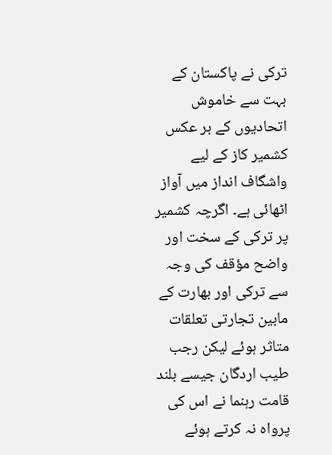ترکی نے پاکستان کے بہت سے خاموش اتحادیوں کے بر عکس کشمیر کاز کے لیے واشگاف انداز میں آواز اٹھائی ہے۔ اگرچہ کشمیر پر ترکی کے سخت اور واضح مؤقف کی وجہ سے ترکی اور بھارت کے مابین تجارتی تعلقات متاثر ہوئے لیکن رجب طیب اردگان جیسے بلند قامت رہنما نے اس کی پرواہ نہ کرتے ہوئے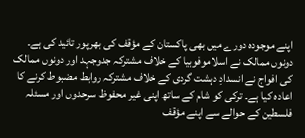اپنے موجودہ دورے میں بھی پاکستان کے مؤقف کی بھرپور تائید کی ہے۔ دونوں ممالک نے اسلاموفوبیا کے خلاف مشترکہ جدوجہد اور دونوں ممالک کی افواج نے انسدادِ دہشت گردی کے خلاف مشترکہ روابط مضبوط کرنے کا اعادہ کیا ہے۔ ترکی کو شام کے ساتھ اپنی غیر محفوظ سرحدوں اور مسئلہ فلسطین کے حوالے سے اپنے مؤقف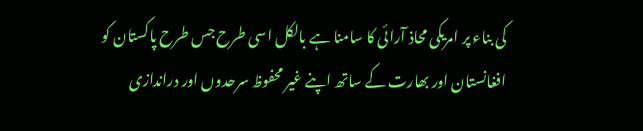کی بناء پر امریکی محاذ آرائی کا سامنا ہے بالکل اسی طرح جس طرح پاکستان کو افغانستان اور بھارت کے ساتھ اپنے غیر محفوظ سرحدوں اور دراندازی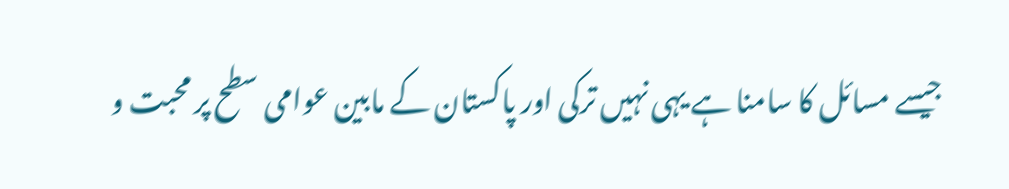جیسے مسائل کا سامنا ہے یہی نہیں ترکی اور پاکستان کے مابین عوامی سطح پر محبت و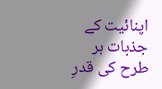اپنائیت کے جذبات ہر طرح کی قدرِ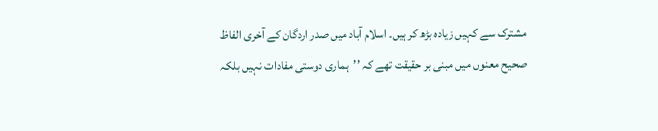مشترک سے کہیں زیادہ بڑھ کر ہیں۔ اسلام آباد میں صدر اردگان کے آخری الفاظ صحیح معنوں میں مبنی بر حقیقت تھے کہ ’’ہماری دوستی مفادات نہیں بلکہ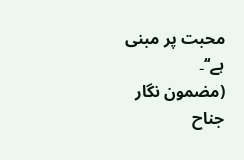محبت پر مبنی ہے‘‘۔
(مضمون نگار جناح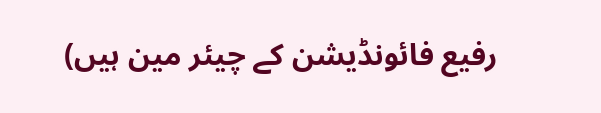رفیع فائونڈیشن کے چیئر مین ہیں)